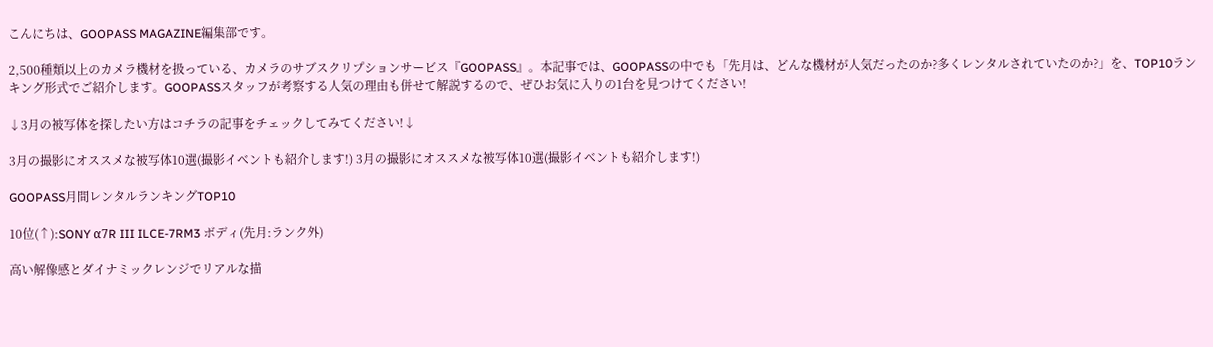こんにちは、GOOPASS MAGAZINE編集部です。

2,500種類以上のカメラ機材を扱っている、カメラのサブスクリプションサービス『GOOPASS』。本記事では、GOOPASSの中でも「先月は、どんな機材が人気だったのか?多くレンタルされていたのか?」を、TOP10ランキング形式でご紹介します。GOOPASSスタッフが考察する人気の理由も併せて解説するので、ぜひお気に入りの1台を見つけてください!

↓3月の被写体を探したい方はコチラの記事をチェックしてみてください!↓

3月の撮影にオススメな被写体10選(撮影イベントも紹介します!) 3月の撮影にオススメな被写体10選(撮影イベントも紹介します!)

GOOPASS月間レンタルランキングTOP10

10位(↑):SONY α7R III ILCE-7RM3 ボディ(先月:ランク外)

高い解像感とダイナミックレンジでリアルな描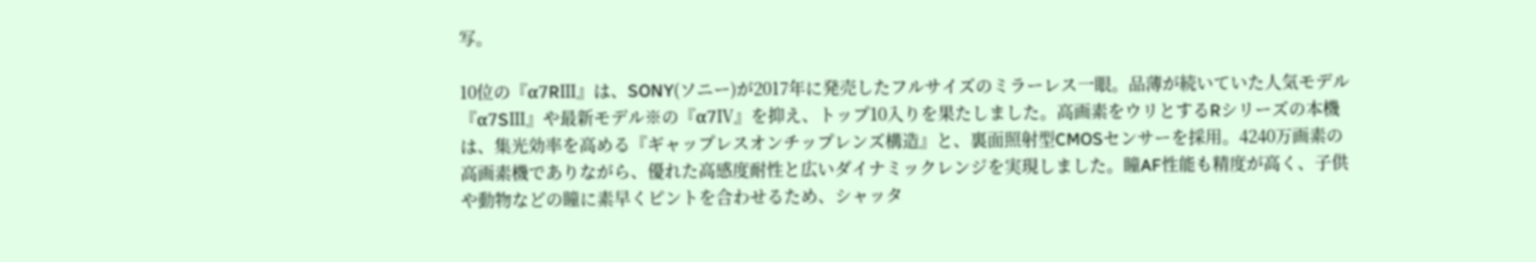写。

10位の『α7RⅢ』は、SONY(ソニー)が2017年に発売したフルサイズのミラーレス一眼。品薄が続いていた人気モデル『α7SⅢ』や最新モデル※の『α7Ⅳ』を抑え、トップ10入りを果たしました。高画素をウリとするRシリーズの本機は、集光効率を高める『ギャップレスオンチップレンズ構造』と、裏面照射型CMOSセンサーを採用。4240万画素の高画素機でありながら、優れた高感度耐性と広いダイナミックレンジを実現しました。瞳AF性能も精度が高く、子供や動物などの瞳に素早くピントを合わせるため、シャッタ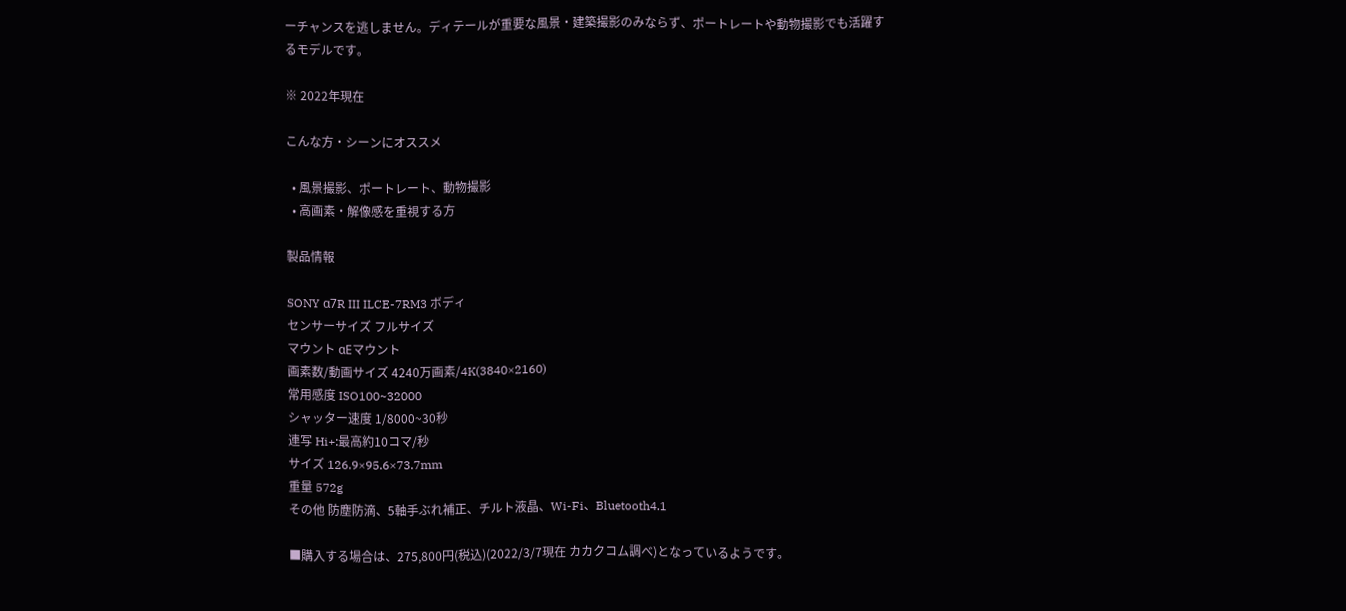ーチャンスを逃しません。ディテールが重要な風景・建築撮影のみならず、ポートレートや動物撮影でも活躍するモデルです。

※ 2022年現在

こんな方・シーンにオススメ

  • 風景撮影、ポートレート、動物撮影
  • 高画素・解像感を重視する方

製品情報

SONY α7R III ILCE-7RM3 ボディ
センサーサイズ フルサイズ
マウント αEマウント
画素数/動画サイズ 4240万画素/4K(3840×2160)
常用感度 ISO100~32000
シャッター速度 1/8000~30秒
連写 Hi+:最高約10コマ/秒
サイズ 126.9×95.6×73.7mm
重量 572g
その他 防塵防滴、5軸手ぶれ補正、チルト液晶、Wi-Fi、Bluetooth4.1

■購入する場合は、275,800円(税込)(2022/3/7現在 カカクコム調べ)となっているようです。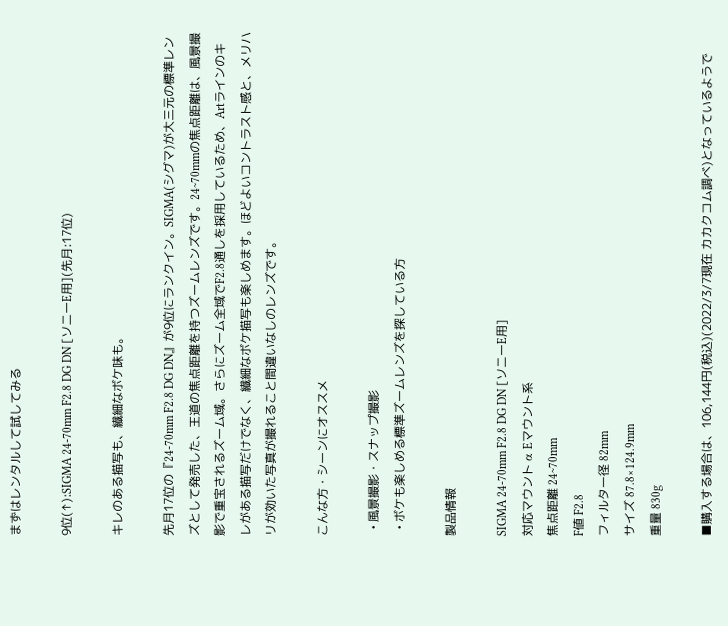まずはレンタルして試してみる

9位(↑):SIGMA 24-70mm F2.8 DG DN [ソニーE用](先月:17位)

キレのある描写も、繊細なボケ味も。

先月17位の『24-70mm F2.8 DG DN』が9位にランクイン。SIGMA(シグマ)が大三元の標準レンズとして発売した、王道の焦点距離を持つズームレンズです。24~70mmの焦点距離は、風景撮影で重宝されるズーム域。さらにズーム全域でF2.8通しを採用しているため、Artラインのキレがある描写だけでなく、繊細なボケ描写も楽しめます。ほどよいコントラスト感と、メリハリが効いた写真が撮れること間違いなしのレンズです。

こんな方・シーンにオススメ

  • 風景撮影・スナップ撮影
  • ボケも楽しめる標準ズームレンズを探している方

製品情報

SIGMA 24-70mm F2.8 DG DN [ソニーE用]
対応マウント α Eマウント系
焦点距離 24~70mm
F値 F2.8
フィルター径 82mm
サイズ 87.8×124.9mm
重量 830g

■購入する場合は、106,144円(税込)(2022/3/7現在 カカクコム調べ)となっているようで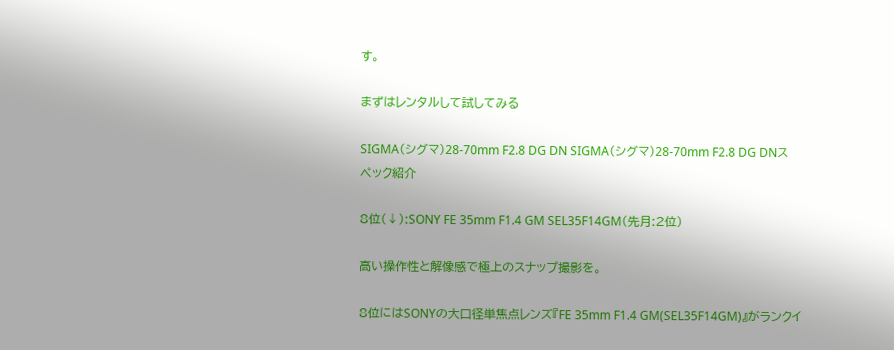す。

まずはレンタルして試してみる

SIGMA(シグマ)28-70mm F2.8 DG DN SIGMA(シグマ)28-70mm F2.8 DG DNスペック紹介

8位(↓):SONY FE 35mm F1.4 GM SEL35F14GM(先月:2位)

高い操作性と解像感で極上のスナップ撮影を。

8位にはSONYの大口径単焦点レンズ『FE 35mm F1.4 GM(SEL35F14GM)』がランクイ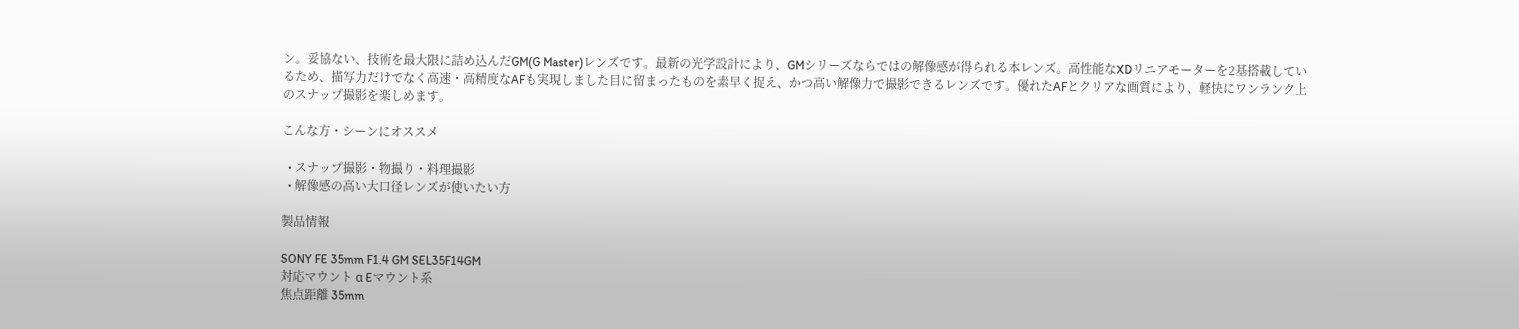ン。妥協ない、技術を最大限に詰め込んだGM(G Master)レンズです。最新の光学設計により、GMシリーズならではの解像感が得られる本レンズ。高性能なXDリニアモーターを2基搭載しているため、描写力だけでなく高速・高精度なAFも実現しました目に留まったものを素早く捉え、かつ高い解像力で撮影できるレンズです。優れたAFとクリアな画質により、軽快にワンランク上のスナップ撮影を楽しめます。

こんな方・シーンにオススメ

  • スナップ撮影・物撮り・料理撮影
  • 解像感の高い大口径レンズが使いたい方

製品情報

SONY FE 35mm F1.4 GM SEL35F14GM
対応マウント α Eマウント系
焦点距離 35mm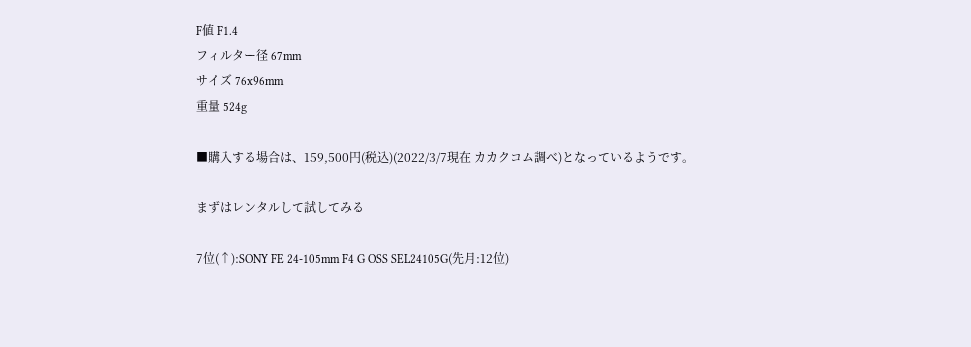F値 F1.4
フィルター径 67mm
サイズ 76x96mm
重量 524g

■購入する場合は、159,500円(税込)(2022/3/7現在 カカクコム調べ)となっているようです。

まずはレンタルして試してみる

7位(↑):SONY FE 24-105mm F4 G OSS SEL24105G(先月:12位)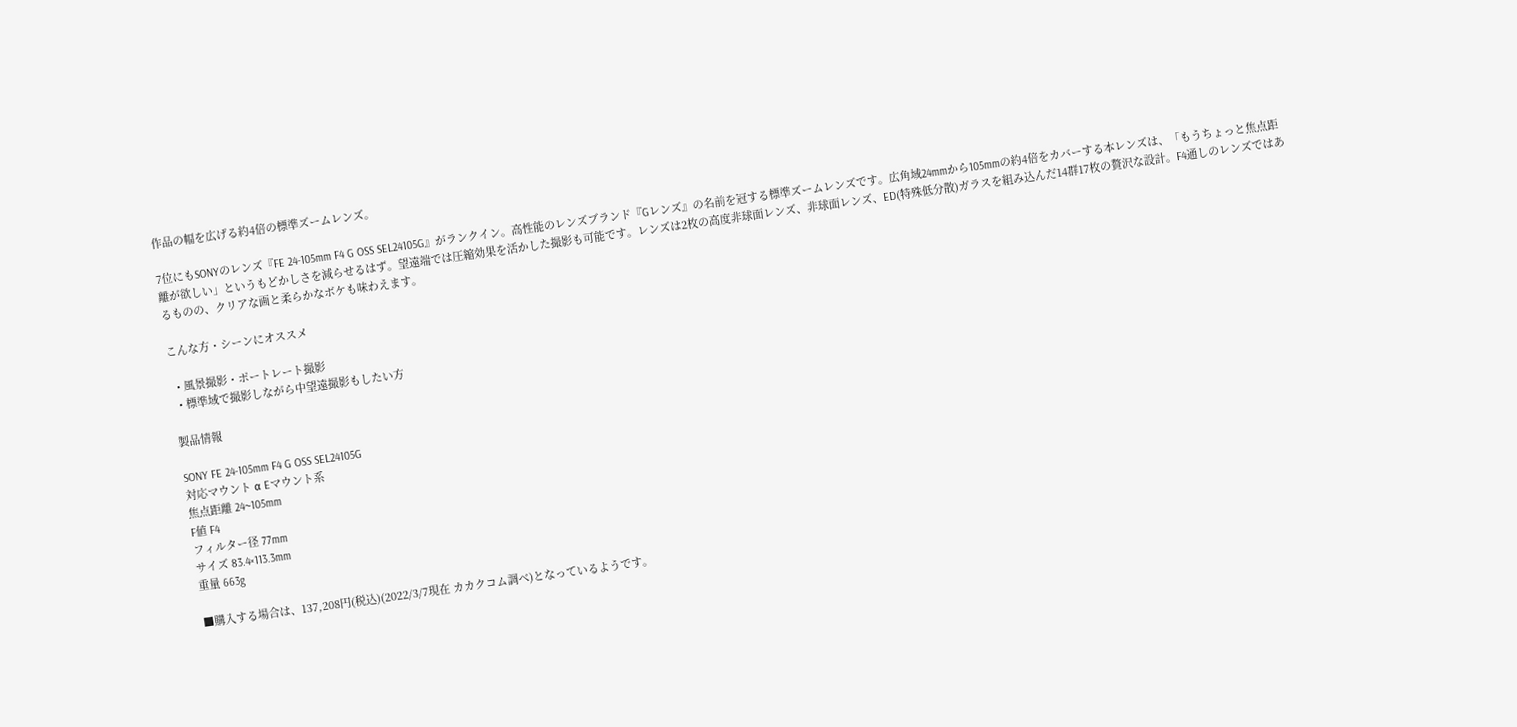作品の幅を広げる約4倍の標準ズームレンズ。

7位にもSONYのレンズ『FE 24-105mm F4 G OSS SEL24105G』がランクイン。高性能のレンズブランド『Gレンズ』の名前を冠する標準ズームレンズです。広角域24mmから105mmの約4倍をカバーする本レンズは、「もうちょっと焦点距離が欲しい」というもどかしさを減らせるはず。望遠端では圧縮効果を活かした撮影も可能です。レンズは2枚の高度非球面レンズ、非球面レンズ、ED(特殊低分散)ガラスを組み込んだ14群17枚の贅沢な設計。F4通しのレンズではあるものの、クリアな画と柔らかなボケも味わえます。

こんな方・シーンにオススメ

  • 風景撮影・ポートレート撮影
  • 標準域で撮影しながら中望遠撮影もしたい方

製品情報

SONY FE 24-105mm F4 G OSS SEL24105G
対応マウント α Eマウント系
焦点距離 24~105mm
F値 F4
フィルター径 77mm
サイズ 83.4×113.3mm
重量 663g

■購入する場合は、137,208円(税込)(2022/3/7現在 カカクコム調べ)となっているようです。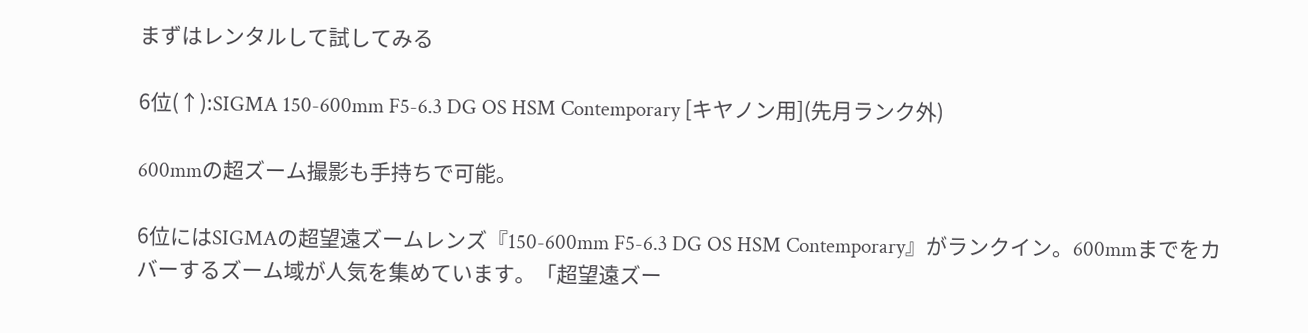まずはレンタルして試してみる

6位(↑):SIGMA 150-600mm F5-6.3 DG OS HSM Contemporary [キヤノン用](先月ランク外)

600mmの超ズーム撮影も手持ちで可能。

6位にはSIGMAの超望遠ズームレンズ『150-600mm F5-6.3 DG OS HSM Contemporary』がランクイン。600mmまでをカバーするズーム域が人気を集めています。「超望遠ズー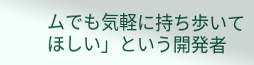ムでも気軽に持ち歩いてほしい」という開発者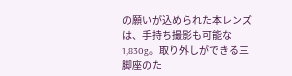の願いが込められた本レンズは、手持ち撮影も可能な1,830g。取り外しができる三脚座のた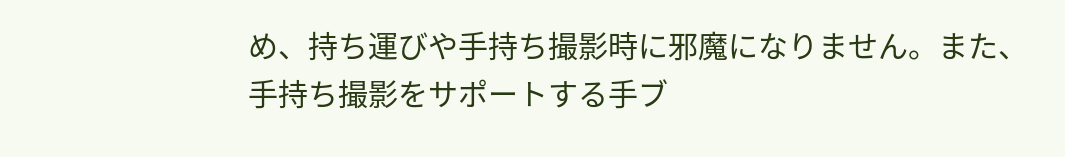め、持ち運びや手持ち撮影時に邪魔になりません。また、手持ち撮影をサポートする手ブ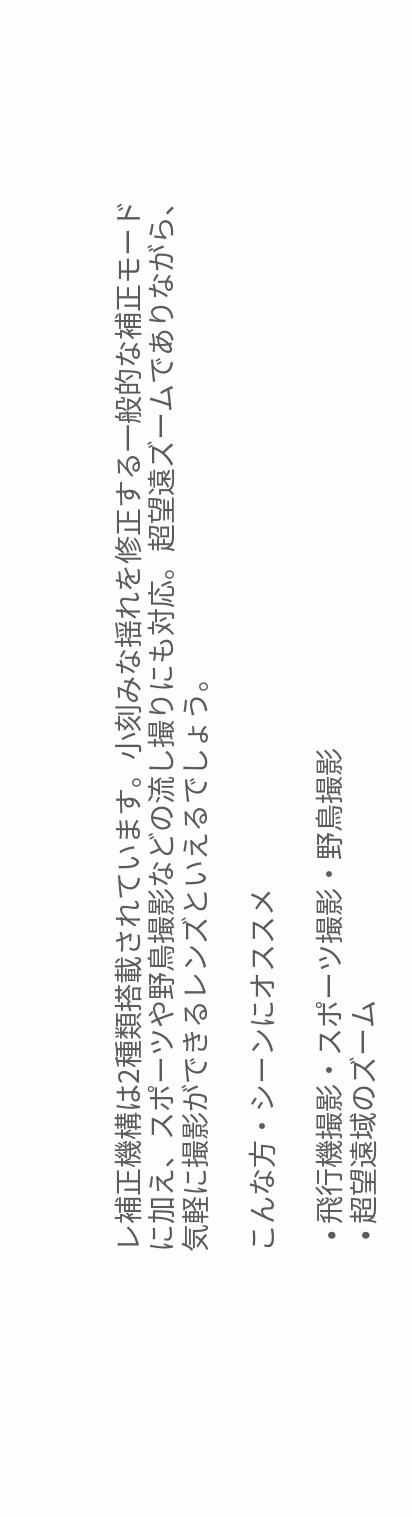レ補正機構は2種類搭載されています。小刻みな揺れを修正する一般的な補正モードに加え、スポーツや野鳥撮影などの流し撮りにも対応。超望遠ズームでありながら、気軽に撮影ができるレンズといえるでしょう。

こんな方・シーンにオススメ

  • 飛行機撮影・スポーツ撮影・野鳥撮影
  • 超望遠域のズーム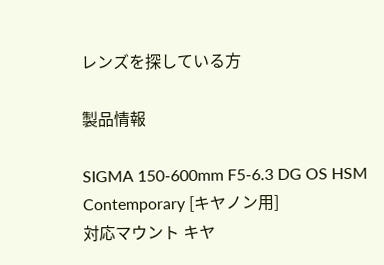レンズを探している方

製品情報

SIGMA 150-600mm F5-6.3 DG OS HSM Contemporary [キヤノン用]
対応マウント キヤ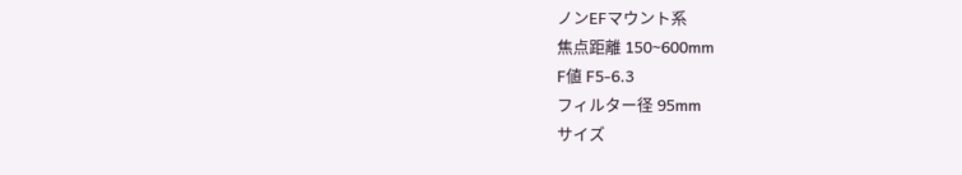ノンEFマウント系
焦点距離 150~600mm
F値 F5-6.3
フィルター径 95mm
サイズ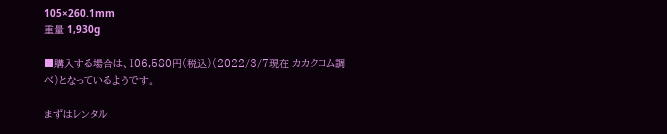105×260.1mm
重量 1,930g

■購入する場合は、106,580円(税込)(2022/3/7現在 カカクコム調べ)となっているようです。

まずはレンタル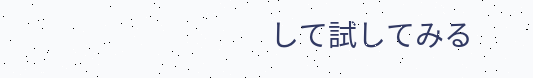して試してみる